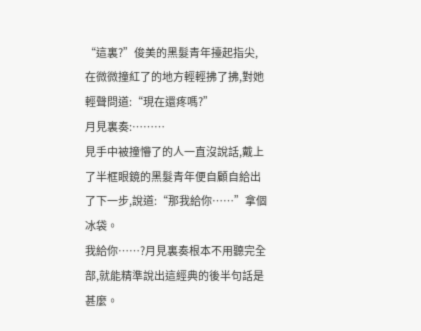“這裏?”俊美的黑髮青年擡起指尖,在微微撞紅了的地方輕輕拂了拂,對她輕聲問道:“現在還疼嗎?”
月見裏奏:………
見手中被撞懵了的人一直沒說話,戴上了半框眼鏡的黑髮青年便自顧自給出了下一步,說道:“那我給你……”拿個冰袋。
我給你……?月見裏奏根本不用聽完全部,就能精準說出這經典的後半句話是甚麼。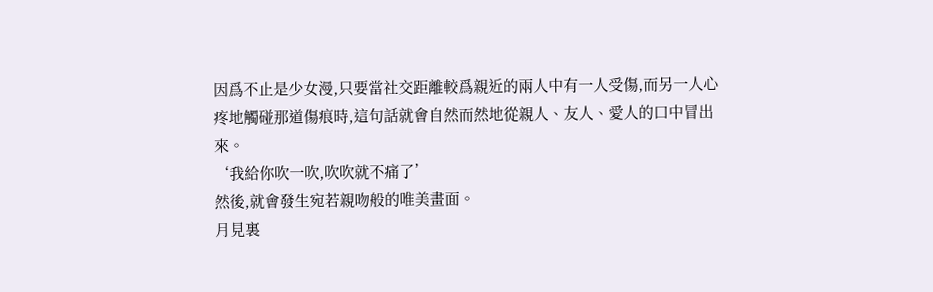因爲不止是少女漫,只要當社交距離較爲親近的兩人中有一人受傷,而另一人心疼地觸碰那道傷痕時,這句話就會自然而然地從親人、友人、愛人的口中冒出來。
‘我給你吹一吹,吹吹就不痛了’
然後,就會發生宛若親吻般的唯美畫面。
月見裏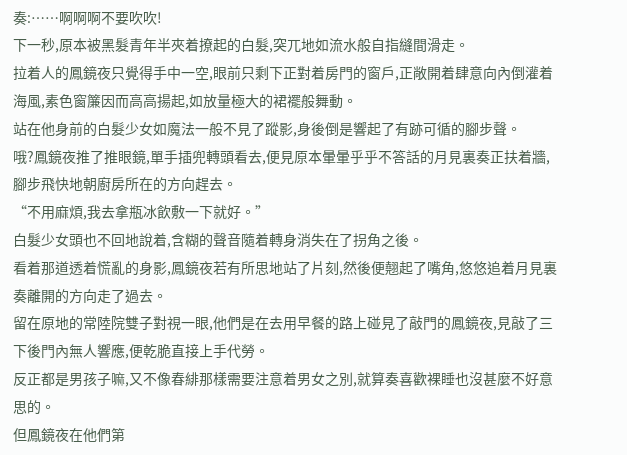奏:……啊啊啊不要吹吹!
下一秒,原本被黑髮青年半夾着撩起的白髮,突兀地如流水般自指縫間滑走。
拉着人的鳳鏡夜只覺得手中一空,眼前只剩下正對着房門的窗戶,正敞開着肆意向內倒灌着海風,素色窗簾因而高高揚起,如放量極大的裙襬般舞動。
站在他身前的白髮少女如魔法一般不見了蹤影,身後倒是響起了有跡可循的腳步聲。
哦?鳳鏡夜推了推眼鏡,單手插兜轉頭看去,便見原本暈暈乎乎不答話的月見裏奏正扶着牆,腳步飛快地朝廚房所在的方向趕去。
“不用麻煩,我去拿瓶冰飲敷一下就好。”
白髮少女頭也不回地說着,含糊的聲音隨着轉身消失在了拐角之後。
看着那道透着慌亂的身影,鳳鏡夜若有所思地站了片刻,然後便翹起了嘴角,悠悠追着月見裏奏離開的方向走了過去。
留在原地的常陸院雙子對視一眼,他們是在去用早餐的路上碰見了敲門的鳳鏡夜,見敲了三下後門內無人響應,便乾脆直接上手代勞。
反正都是男孩子嘛,又不像春緋那樣需要注意着男女之別,就算奏喜歡裸睡也沒甚麼不好意思的。
但鳳鏡夜在他們第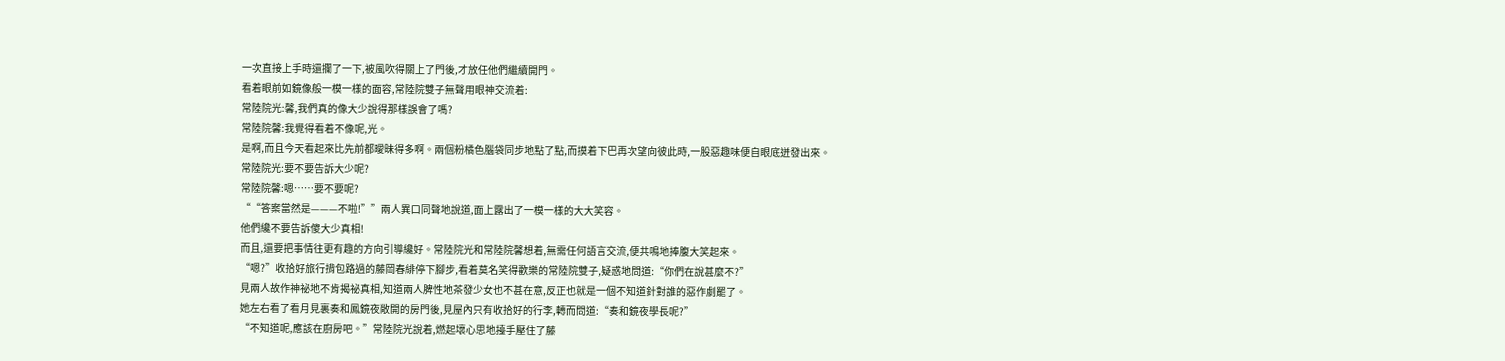一次直接上手時還攔了一下,被風吹得關上了門後,才放任他們繼續開門。
看着眼前如鏡像般一模一樣的面容,常陸院雙子無聲用眼神交流着:
常陸院光:馨,我們真的像大少說得那樣誤會了嗎?
常陸院馨:我覺得看着不像呢,光。
是啊,而且今天看起來比先前都曖昧得多啊。兩個粉橘色腦袋同步地點了點,而摸着下巴再次望向彼此時,一股惡趣味便自眼底迸發出來。
常陸院光:要不要告訴大少呢?
常陸院馨:嗯……要不要呢?
““答案當然是———不啦!””兩人異口同聲地說道,面上露出了一模一樣的大大笑容。
他們纔不要告訴傻大少真相!
而且,還要把事情往更有趣的方向引導纔好。常陸院光和常陸院馨想着,無需任何語言交流,便共鳴地捧腹大笑起來。
“嗯?”收拾好旅行揹包路過的藤岡春緋停下腳步,看着莫名笑得歡樂的常陸院雙子,疑惑地問道:“你們在說甚麼不?”
見兩人故作神祕地不肯揭祕真相,知道兩人脾性地茶發少女也不甚在意,反正也就是一個不知道針對誰的惡作劇罷了。
她左右看了看月見裏奏和鳳鏡夜敞開的房門後,見屋內只有收拾好的行李,轉而問道:“奏和鏡夜學長呢?”
“不知道呢,應該在廚房吧。”常陸院光說着,燃起壞心思地擡手壓住了藤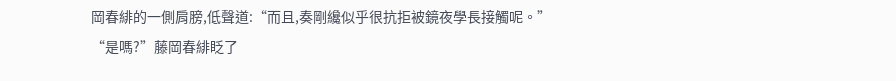岡春緋的一側肩膀,低聲道:“而且,奏剛纔似乎很抗拒被鏡夜學長接觸呢。”
“是嗎?”藤岡春緋眨了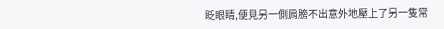眨眼睛,便見另一側肩膀不出意外地壓上了另一隻常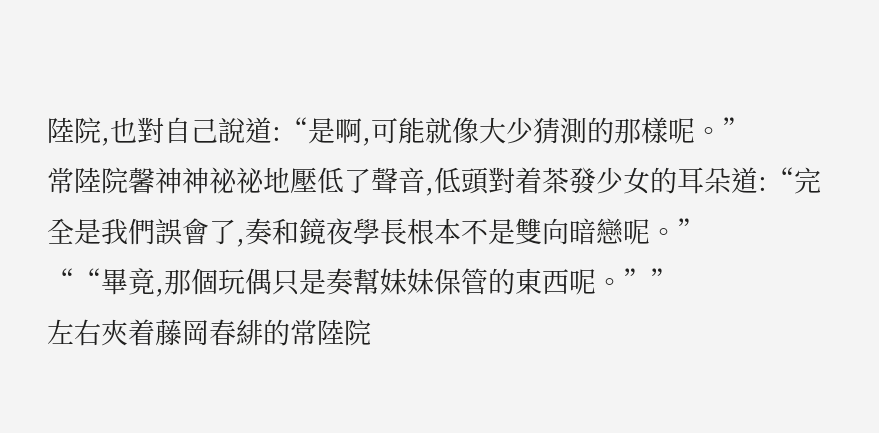陸院,也對自己說道:“是啊,可能就像大少猜測的那樣呢。”
常陸院馨神神祕祕地壓低了聲音,低頭對着茶發少女的耳朵道:“完全是我們誤會了,奏和鏡夜學長根本不是雙向暗戀呢。”
““畢竟,那個玩偶只是奏幫妹妹保管的東西呢。””
左右夾着藤岡春緋的常陸院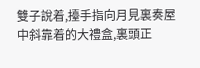雙子說着,擡手指向月見裏奏屋中斜靠着的大禮盒,裏頭正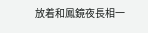放着和鳳鏡夜長相一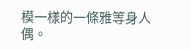模一樣的一條雅等身人偶。